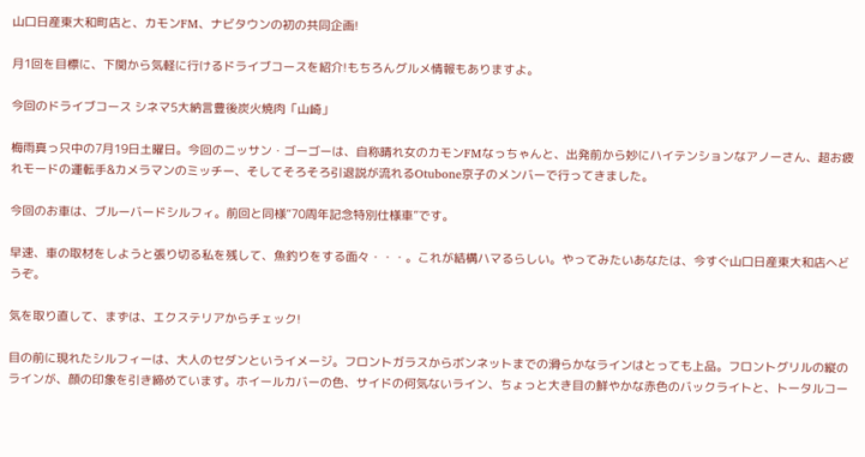山口日産東大和町店と、カモンFM、ナビタウンの初の共同企画!

月1回を目標に、下関から気軽に行けるドライブコースを紹介!もちろんグルメ情報もありますよ。

今回のドライブコース シネマ5大納言豊後炭火焼肉「山崎」

梅雨真っ只中の7月19日土曜日。今回のニッサン・ゴーゴーは、自称晴れ女のカモンFMなっちゃんと、出発前から妙にハイテンションなアノーさん、超お疲れモードの運転手&カメラマンのミッチー、そしてそろそろ引退説が流れるOtubone京子のメンバーで行ってきました。

今回のお車は、ブルーバードシルフィ。前回と同様“70周年記念特別仕様車”です。

早速、車の取材をしようと張り切る私を残して、魚釣りをする面々・・・。これが結構ハマるらしい。やってみたいあなたは、今すぐ山口日産東大和店へどうぞ。

気を取り直して、まずは、エクステリアからチェック!

目の前に現れたシルフィーは、大人のセダンというイメージ。フロントガラスからボンネットまでの滑らかなラインはとっても上品。フロントグリルの縦のラインが、顔の印象を引き締めています。ホイールカバーの色、サイドの何気ないライン、ちょっと大き目の鮮やかな赤色のバックライトと、トータルコー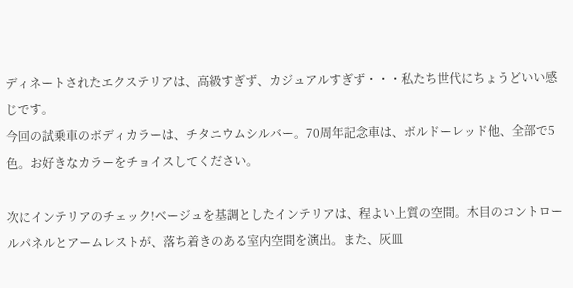ディネートされたエクステリアは、高級すぎず、カジュアルすぎず・・・私たち世代にちょうどいい感じです。
今回の試乗車のボディカラーは、チタニウムシルバー。70周年記念車は、ボルドーレッド他、全部で5色。お好きなカラーをチョイスしてください。

次にインテリアのチェック!ベージュを基調としたインテリアは、程よい上質の空間。木目のコントロールパネルとアームレストが、落ち着きのある室内空間を演出。また、灰皿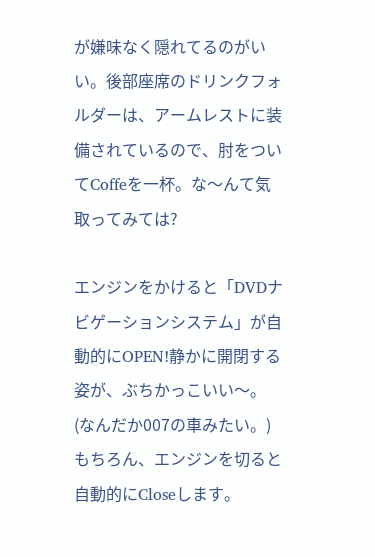が嫌味なく隠れてるのがいい。後部座席のドリンクフォルダーは、アームレストに装備されているので、肘をついてCoffeを一杯。な〜んて気取ってみては?

エンジンをかけると「DVDナビゲーションシステム」が自動的にOPEN!静かに開閉する姿が、ぶちかっこいい〜。(なんだか007の車みたい。)もちろん、エンジンを切ると自動的にCloseします。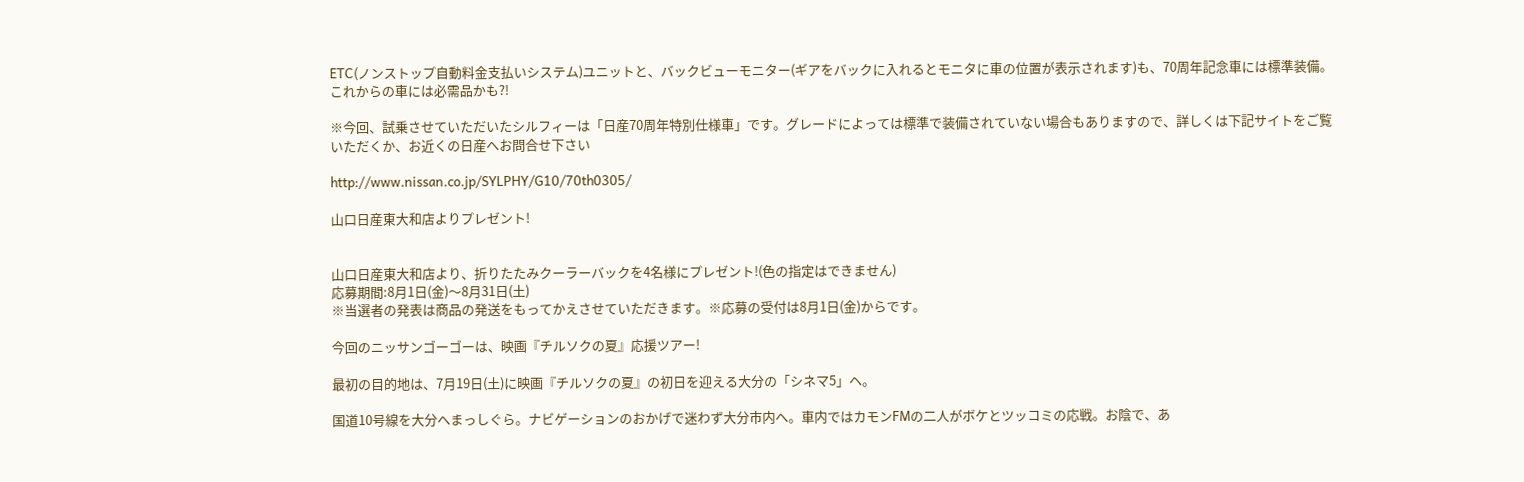ETC(ノンストップ自動料金支払いシステム)ユニットと、バックビューモニター(ギアをバックに入れるとモニタに車の位置が表示されます)も、70周年記念車には標準装備。これからの車には必需品かも?!

※今回、試乗させていただいたシルフィーは「日産70周年特別仕様車」です。グレードによっては標準で装備されていない場合もありますので、詳しくは下記サイトをご覧いただくか、お近くの日産へお問合せ下さい

http://www.nissan.co.jp/SYLPHY/G10/70th0305/

山口日産東大和店よりプレゼント!


山口日産東大和店より、折りたたみクーラーバックを4名様にプレゼント!(色の指定はできません)
応募期間:8月1日(金)〜8月31日(土)
※当選者の発表は商品の発送をもってかえさせていただきます。※応募の受付は8月1日(金)からです。

今回のニッサンゴーゴーは、映画『チルソクの夏』応援ツアー!

最初の目的地は、7月19日(土)に映画『チルソクの夏』の初日を迎える大分の「シネマ5」ヘ。

国道10号線を大分へまっしぐら。ナビゲーションのおかげで迷わず大分市内へ。車内ではカモンFMの二人がボケとツッコミの応戦。お陰で、あ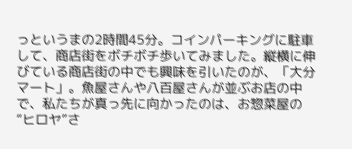っというまの2時間45分。コインパーキングに駐車して、商店街をボチボチ歩いてみました。縦横に伸びている商店街の中でも興味を引いたのが、「大分マート」。魚屋さんや八百屋さんが並ぶお店の中で、私たちが真っ先に向かったのは、お惣菜屋の“ヒロヤ”さ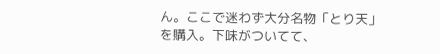ん。ここで迷わず大分名物「とり天」を購入。下味がついてて、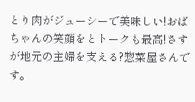とり肉がジューシーで美味しい!おばちゃんの笑顔をとトークも最高!さすが地元の主婦を支える?惣菜屋さんです。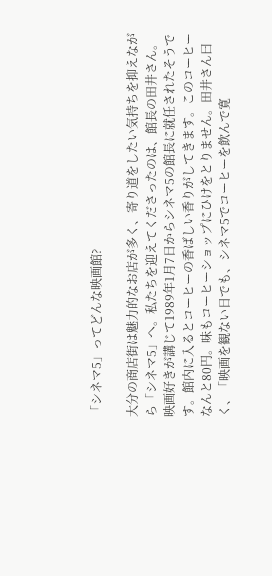「シネマ5」ってどんな映画館?

大分の商店街は魅力的なお店が多く、寄り道をしたい気持ちを抑えながら「シネマ5」へ。私たちを迎えてくださったのは、館長の田井さん。映画好きが講じて1989年1月7日からシネマ5の館長に就任されたそうです。館内に入るとコーヒーの香ばしい香りがしてきます。このコーヒーなんと80円。味もコーヒーショップにひけをとりません。田井さん曰く、「映画を観ない日でも、シネマ5でコーヒーを飲んで寛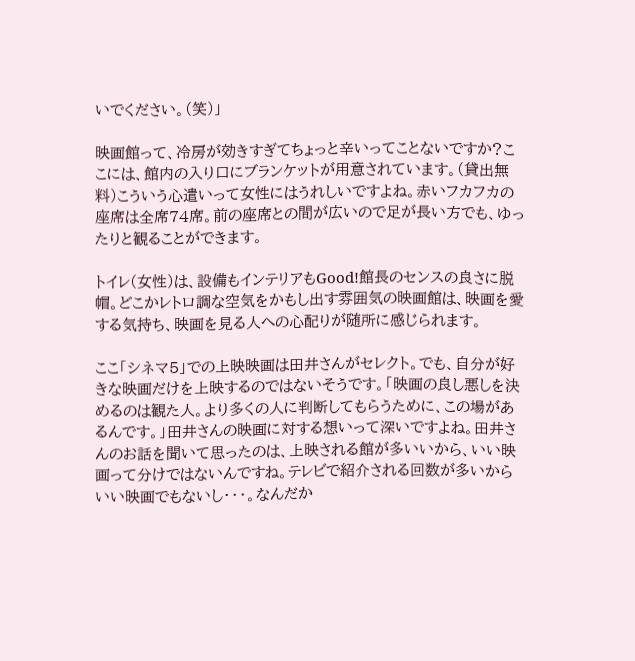いでください。(笑)」

映画館って、冷房が効きすぎてちょっと辛いってことないですか?ここには、館内の入り口にブランケットが用意されています。(貸出無料)こういう心遣いって女性にはうれしいですよね。赤いフカフカの座席は全席74席。前の座席との間が広いので足が長い方でも、ゆったりと観ることができます。

トイレ(女性)は、設備もインテリアもGood!館長のセンスの良さに脱帽。どこかレトロ調な空気をかもし出す雰囲気の映画館は、映画を愛する気持ち、映画を見る人への心配りが随所に感じられます。

ここ「シネマ5」での上映映画は田井さんがセレクト。でも、自分が好きな映画だけを上映するのではないそうです。「映画の良し悪しを決めるのは観た人。より多くの人に判断してもらうために、この場があるんです。」田井さんの映画に対する想いって深いですよね。田井さんのお話を聞いて思ったのは、上映される館が多いいから、いい映画って分けではないんですね。テレビで紹介される回数が多いからいい映画でもないし・・・。なんだか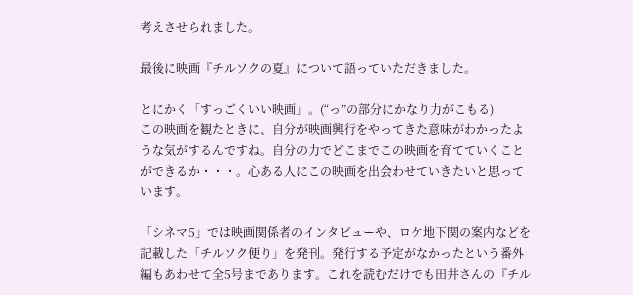考えさせられました。

最後に映画『チルソクの夏』について語っていただきました。

とにかく「すっごくいい映画」。(“っ”の部分にかなり力がこもる)
この映画を観たときに、自分が映画興行をやってきた意味がわかったような気がするんですね。自分の力でどこまでこの映画を育てていくことができるか・・・。心ある人にこの映画を出会わせていきたいと思っています。

「シネマ5」では映画関係者のインタビューや、ロケ地下関の案内などを記載した「チルソク便り」を発刊。発行する予定がなかったという番外編もあわせて全5号まであります。これを読むだけでも田井さんの『チル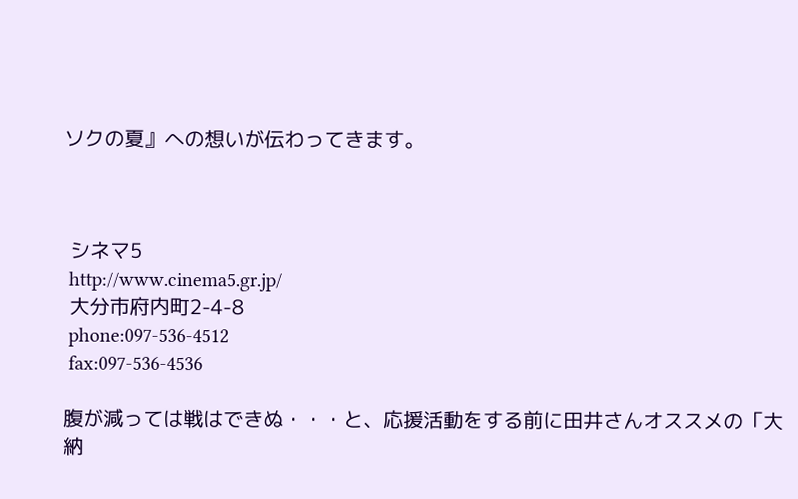ソクの夏』への想いが伝わってきます。



 シネマ5
 http://www.cinema5.gr.jp/
 大分市府内町2-4-8
 phone:097-536-4512
 fax:097-536-4536

腹が減っては戦はできぬ・・・と、応援活動をする前に田井さんオススメの「大納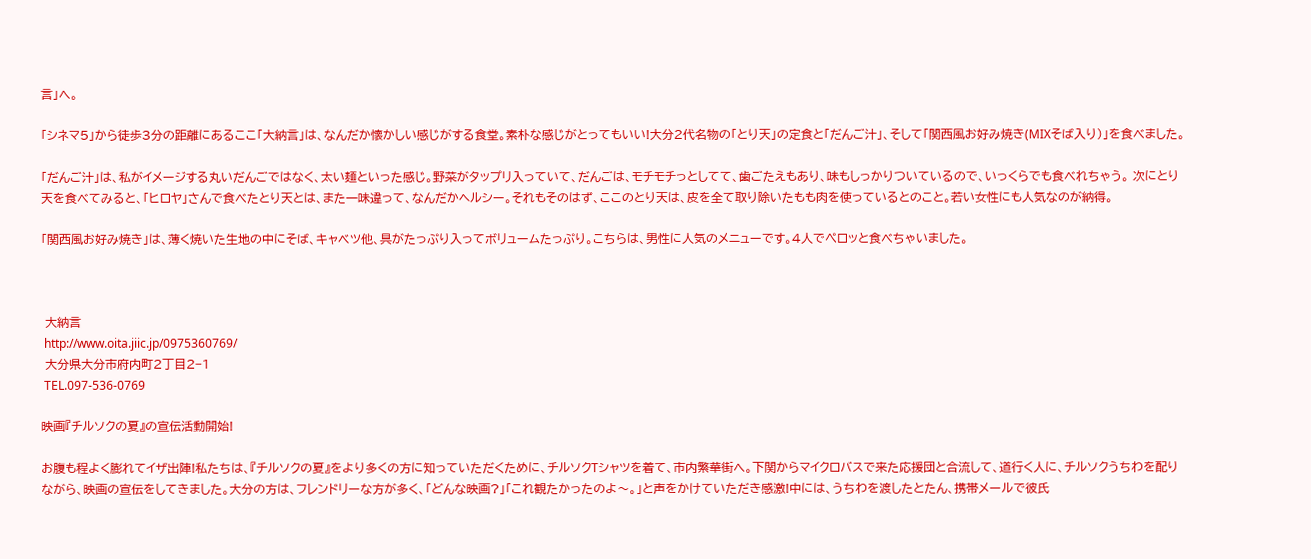言」へ。

「シネマ5」から徒歩3分の距離にあるここ「大納言」は、なんだか懐かしい感じがする食堂。素朴な感じがとってもいい!大分2代名物の「とり天」の定食と「だんご汁」、そして「関西風お好み焼き(MIXそば入り)」を食べました。

「だんご汁」は、私がイメージする丸いだんごではなく、太い麺といった感じ。野菜がタップリ入っていて、だんごは、モチモチっとしてて、歯ごたえもあり、味もしっかりついているので、いっくらでも食べれちゃう。 次にとり天を食べてみると、「ヒロヤ」さんで食べたとり天とは、また一味違って、なんだかヘルシー。それもそのはず、ここのとり天は、皮を全て取り除いたもも肉を使っているとのこと。若い女性にも人気なのが納得。

「関西風お好み焼き」は、薄く焼いた生地の中にそば、キャベツ他、具がたっぷり入ってボリュームたっぷり。こちらは、男性に人気のメニューです。4人でぺロッと食べちゃいました。



 大納言
 http://www.oita.jiic.jp/0975360769/
 大分県大分市府内町2丁目2−1
 TEL.097-536-0769

映画『チルソクの夏』の宣伝活動開始!

お腹も程よく膨れてイザ出陣!私たちは、『チルソクの夏』をより多くの方に知っていただくために、チルソクTシャツを着て、市内繁華街へ。下関からマイクロバスで来た応援団と合流して、道行く人に、チルソクうちわを配りながら、映画の宣伝をしてきました。大分の方は、フレンドリーな方が多く、「どんな映画?」「これ観たかったのよ〜。」と声をかけていただき感激!中には、うちわを渡したとたん、携帯メールで彼氏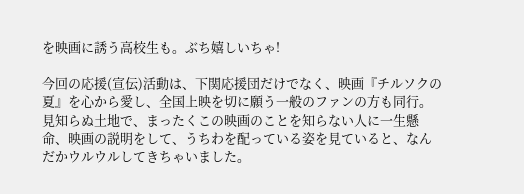を映画に誘う高校生も。ぶち嬉しいちゃ!

今回の応援(宣伝)活動は、下関応援団だけでなく、映画『チルソクの夏』を心から愛し、全国上映を切に願う一般のファンの方も同行。見知らぬ土地で、まったくこの映画のことを知らない人に一生懸命、映画の説明をして、うちわを配っている姿を見ていると、なんだかウルウルしてきちゃいました。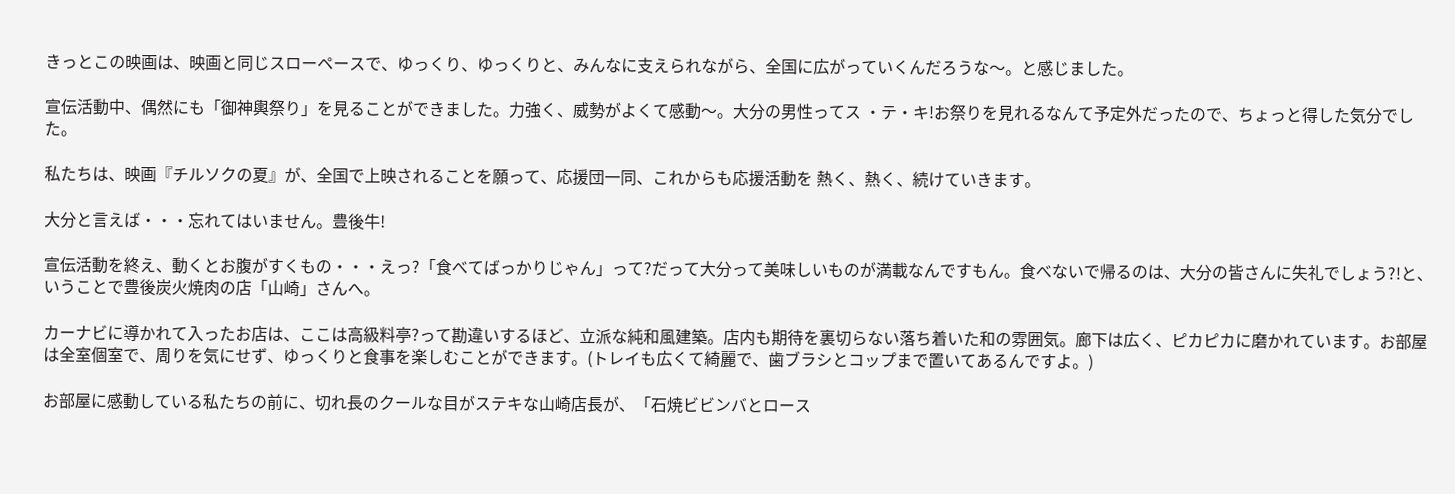きっとこの映画は、映画と同じスローペースで、ゆっくり、ゆっくりと、みんなに支えられながら、全国に広がっていくんだろうな〜。と感じました。

宣伝活動中、偶然にも「御神輿祭り」を見ることができました。力強く、威勢がよくて感動〜。大分の男性ってス ・テ・キ!お祭りを見れるなんて予定外だったので、ちょっと得した気分でした。

私たちは、映画『チルソクの夏』が、全国で上映されることを願って、応援団一同、これからも応援活動を 熱く、熱く、続けていきます。

大分と言えば・・・忘れてはいません。豊後牛!

宣伝活動を終え、動くとお腹がすくもの・・・えっ?「食べてばっかりじゃん」って?だって大分って美味しいものが満載なんですもん。食べないで帰るのは、大分の皆さんに失礼でしょう?!と、いうことで豊後炭火焼肉の店「山崎」さんへ。

カーナビに導かれて入ったお店は、ここは高級料亭?って勘違いするほど、立派な純和風建築。店内も期待を裏切らない落ち着いた和の雰囲気。廊下は広く、ピカピカに磨かれています。お部屋は全室個室で、周りを気にせず、ゆっくりと食事を楽しむことができます。(トレイも広くて綺麗で、歯ブラシとコップまで置いてあるんですよ。)

お部屋に感動している私たちの前に、切れ長のクールな目がステキな山崎店長が、「石焼ビビンバとロース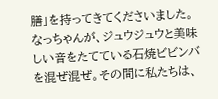膳」を持ってきてくださいました。なっちゃんが、ジュウジュウと美味しい音をたてている石焼ビビンバを混ぜ混ぜ。その間に私たちは、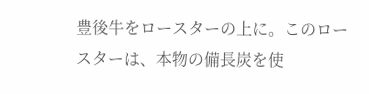豊後牛をロースターの上に。このロースターは、本物の備長炭を使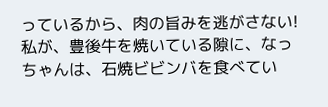っているから、肉の旨みを逃がさない!私が、豊後牛を焼いている隙に、なっちゃんは、石焼ビビンバを食べてい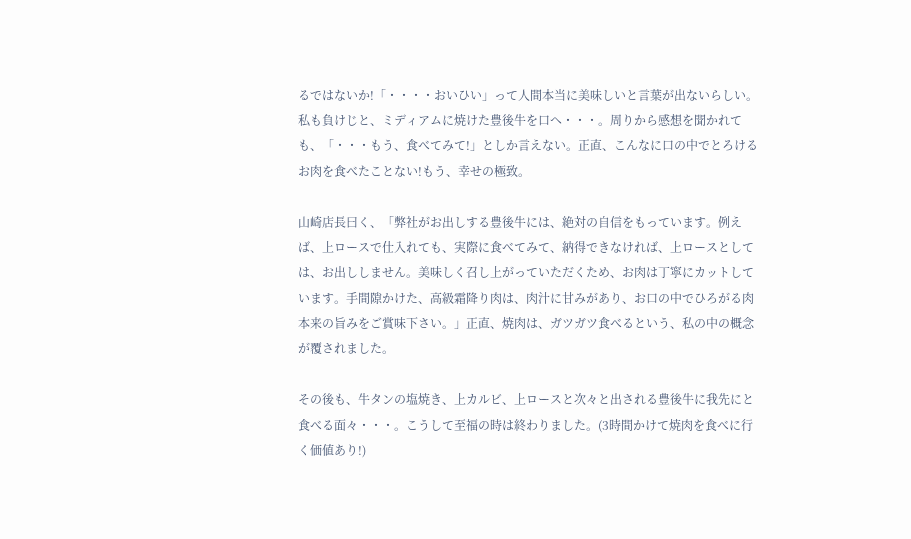るではないか!「・・・・おいひい」って人間本当に美味しいと言葉が出ないらしい。私も負けじと、ミディアムに焼けた豊後牛を口へ・・・。周りから感想を聞かれても、「・・・もう、食べてみて!」としか言えない。正直、こんなに口の中でとろけるお肉を食べたことない!もう、幸せの極致。

山崎店長曰く、「弊社がお出しする豊後牛には、絶対の自信をもっています。例えば、上ロースで仕入れても、実際に食べてみて、納得できなければ、上ロースとしては、お出ししません。美味しく召し上がっていただくため、お肉は丁寧にカットしています。手間隙かけた、高級霜降り肉は、肉汁に甘みがあり、お口の中でひろがる肉本来の旨みをご賞味下さい。」正直、焼肉は、ガツガツ食べるという、私の中の概念が覆されました。

その後も、牛タンの塩焼き、上カルビ、上ロースと次々と出される豊後牛に我先にと食べる面々・・・。こうして至福の時は終わりました。(3時間かけて焼肉を食べに行く価値あり!)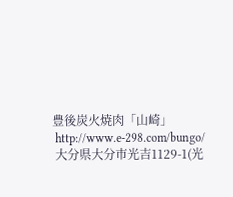豊後炭火焼肉「山崎」
 http://www.e-298.com/bungo/
 大分県大分市光吉1129-1(光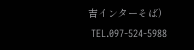吉インターそば)
 TEL.097-524-5988